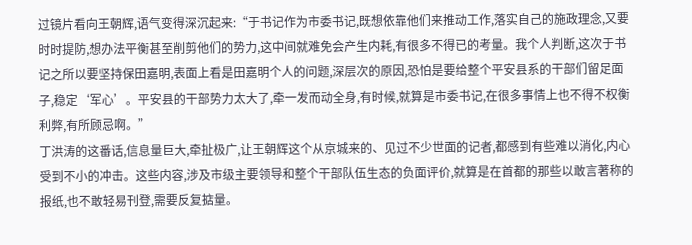过镜片看向王朝辉,语气变得深沉起来:“于书记作为市委书记,既想依靠他们来推动工作,落实自己的施政理念,又要时时提防,想办法平衡甚至削剪他们的势力,这中间就难免会产生内耗,有很多不得已的考量。我个人判断,这次于书记之所以要坚持保田嘉明,表面上看是田嘉明个人的问题,深层次的原因,恐怕是要给整个平安县系的干部们留足面子,稳定‘军心’。平安县的干部势力太大了,牵一发而动全身,有时候,就算是市委书记,在很多事情上也不得不权衡利弊,有所顾忌啊。”
丁洪涛的这番话,信息量巨大,牵扯极广,让王朝辉这个从京城来的、见过不少世面的记者,都感到有些难以消化,内心受到不小的冲击。这些内容,涉及市级主要领导和整个干部队伍生态的负面评价,就算是在首都的那些以敢言著称的报纸,也不敢轻易刊登,需要反复掂量。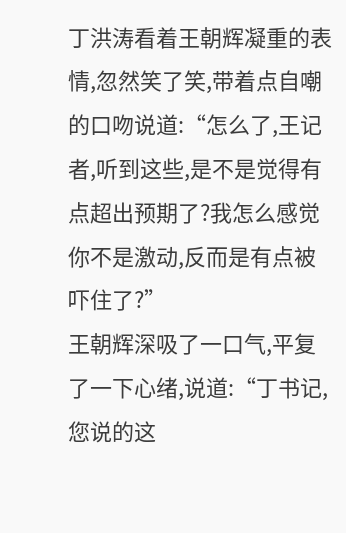丁洪涛看着王朝辉凝重的表情,忽然笑了笑,带着点自嘲的口吻说道:“怎么了,王记者,听到这些,是不是觉得有点超出预期了?我怎么感觉你不是激动,反而是有点被吓住了?”
王朝辉深吸了一口气,平复了一下心绪,说道:“丁书记,您说的这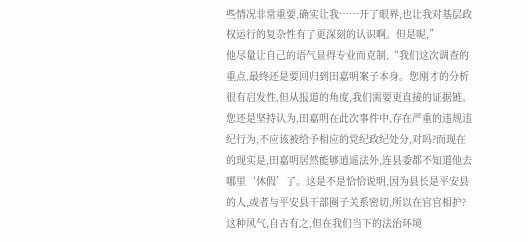些情况非常重要,确实让我……开了眼界,也让我对基层政权运行的复杂性有了更深刻的认识啊。但是呢,”
他尽量让自己的语气显得专业而克制,“我们这次调查的重点,最终还是要回归到田嘉明案子本身。您刚才的分析很有启发性,但从报道的角度,我们需要更直接的证据链。您还是坚持认为,田嘉明在此次事件中,存在严重的违规违纪行为,不应该被给予相应的党纪政纪处分,对吗?而现在的现实是,田嘉明居然能够逍遥法外,连县委都不知道他去哪里‘休假’了。这是不是恰恰说明,因为县长是平安县的人,或者与平安县干部圈子关系密切,所以在官官相护?这种风气,自古有之,但在我们当下的法治环境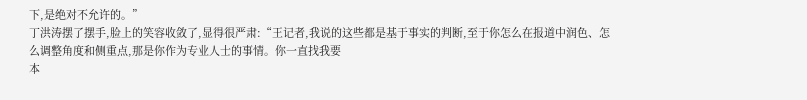下,是绝对不允许的。”
丁洪涛摆了摆手,脸上的笑容收敛了,显得很严肃:“王记者,我说的这些都是基于事实的判断,至于你怎么在报道中润色、怎么调整角度和侧重点,那是你作为专业人士的事情。你一直找我要
本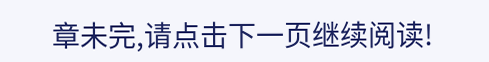章未完,请点击下一页继续阅读!